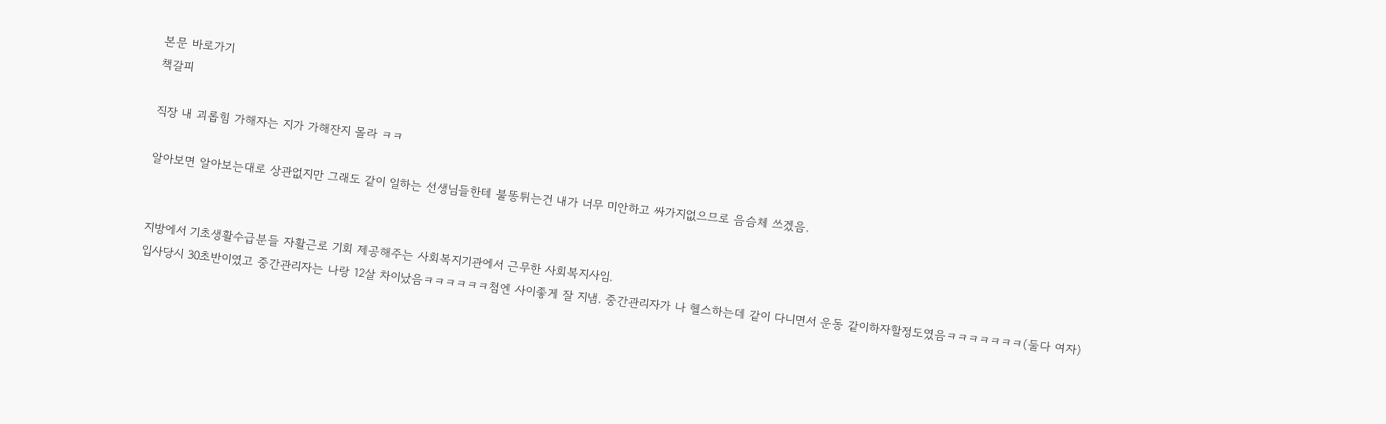본문 바로가기
책갈피

직장 내 괴롭힘 가해자는 지가 가해잔지 몰라 ㅋㅋ

알아보면 알아보는대로 상관없지만 그래도 같이 일하는 선생님들한테 불똥튀는건 내가 너무 미안하고 싸가지없으므로 음슴체 쓰겠음.


지방에서 기초생활수급분들 자활근로 기회 제공해주는 사회복지기관에서 근무한 사회복지사임.
입사당시 30초반이였고 중간관리자는 나랑 12살 차이났음ㅋㅋㅋㅋㅋㅋ첨엔 사이좋게 잘 지냄. 중간관리자가 나 헬스하는데 같이 다니면서 운동 같이하자할정도였음ㅋㅋㅋㅋㅋㅋㅋ(둘다 여자)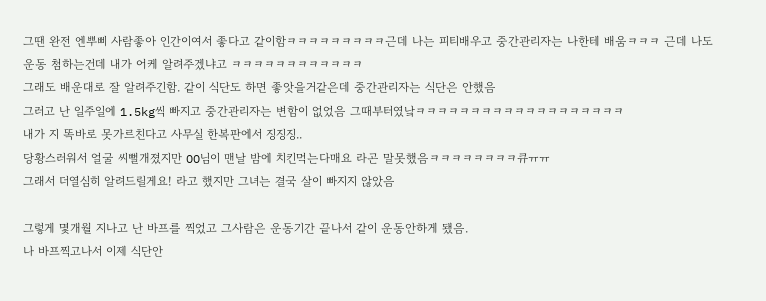그땐 완전 엔뿌삐 사람좋아 인간이여서 좋다고 같이함ㅋㅋㅋㅋㅋㅋㅋㅋㅋ근데 나는 피티배우고 중간관리자는 나한테 배움ㅋㅋㅋ 근데 나도 운동 첨하는건데 내가 어케 알려주겠냐고 ㅋㅋㅋㅋㅋㅋㅋㅋㅋㅋㅋㅋ
그래도 배운대로 잘 알려주긴함. 같이 식단도 하면 좋앗을거같은데 중간관리자는 식단은 안했음
그러고 난 일주일에 1.5kg씩 빠지고 중간관리자는 변함이 없었음 그때부터였낰ㅋㅋㅋㅋㅋㅋㅋㅋㅋㅋㅋㅋㅋㅋㅋㅋㅋㅋㅋ
내가 지 똑바로 못가르친다고 사무실 한복판에서 징징징..
당황스러워서 얼굴 씨뻘개졌지만 OO님이 맨날 밤에 치킨먹는다매요 라곤 말못했음ㅋㅋㅋㅋㅋㅋㅋㅋ큐ㅠㅠ
그래서 더열심히 알려드릴게요! 라고 했지만 그녀는 결국 살이 빠지지 않았음

그렇게 몇개월 지나고 난 바프를 찍었고 그사람은 운동기간 끝나서 같이 운동안하게 됐음.
나 바프찍고나서 이제 식단안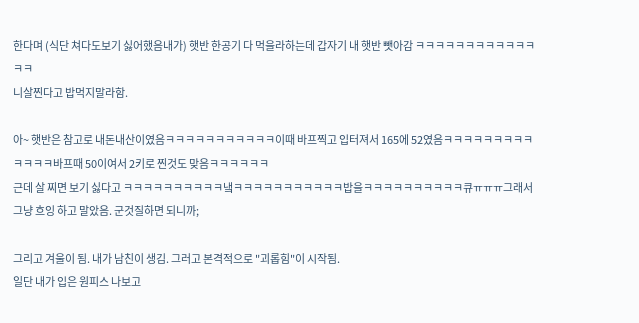한다며 (식단 쳐다도보기 싫어했음내가) 햇반 한공기 다 먹을라하는데 갑자기 내 햇반 뺏아감 ㅋㅋㅋㅋㅋㅋㅋㅋㅋㅋㅋㅋㅋㅋ
니살찐다고 밥먹지말라함.

아~ 햇반은 참고로 내돈내산이였음ㅋㅋㅋㅋㅋㅋㅋㅋㅋㅋㅋ이때 바프찍고 입터져서 165에 52였음ㅋㅋㅋㅋㅋㅋㅋㅋㅋㅋㅋㅋㅋ바프때 50이여서 2키로 찐것도 맞음ㅋㅋㅋㅋㅋㅋ
근데 살 찌면 보기 싫다고 ㅋㅋㅋㅋㅋㅋㅋㅋㅋㅋ냌ㅋㅋㅋㅋㅋㅋㅋㅋㅋㅋㅋ밥을ㅋㅋㅋㅋㅋㅋㅋㅋㅋㅋ큐ㅠㅠㅠ그래서 그냥 흐잉 하고 말았음. 군것질하면 되니까;

그리고 겨울이 됨. 내가 남친이 생김. 그러고 본격적으로 "괴롭힘"이 시작됨.
일단 내가 입은 원피스 나보고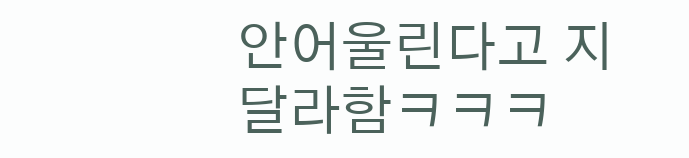안어울린다고 지 달라함ㅋㅋㅋ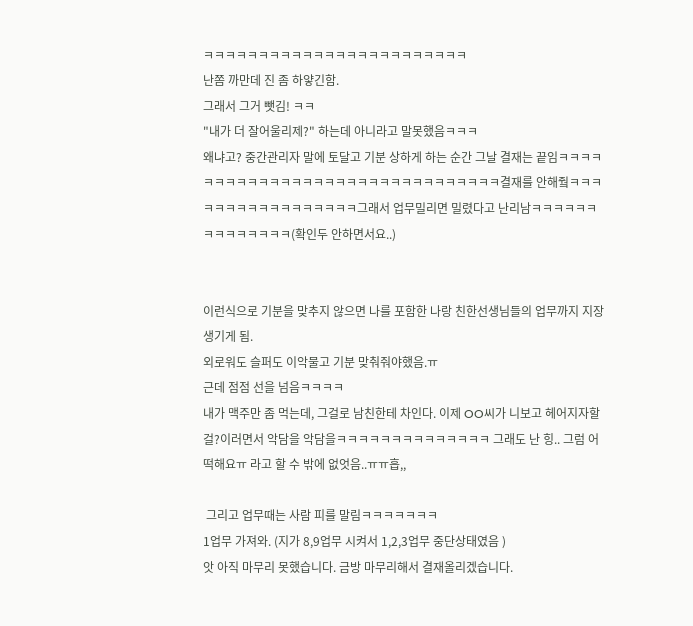ㅋㅋㅋㅋㅋㅋㅋㅋㅋㅋㅋㅋㅋㅋㅋㅋㅋㅋㅋㅋㅋㅋㅋㅋ
난쫌 까만데 진 좀 하얗긴함.
그래서 그거 뺏김! ㅋㅋ
"내가 더 잘어울리제?" 하는데 아니라고 말못했음ㅋㅋㅋ
왜냐고? 중간관리자 말에 토달고 기분 상하게 하는 순간 그날 결재는 끝임ㅋㅋㅋㅋㅋㅋㅋㅋㅋㅋㅋㅋㅋㅋㅋㅋㅋㅋㅋㅋㅋㅋㅋㅋㅋㅋㅋㅋㅋㅋㅋ결재를 안해줰ㅋㅋㅋㅋㅋㅋㅋㅋㅋㅋㅋㅋㅋㅋㅋㅋㅋ그래서 업무밀리면 밀렸다고 난리남ㅋㅋㅋㅋㅋㅋㅋㅋㅋㅋㅋㅋㅋㅋ(확인두 안하면서요..)


이런식으로 기분을 맞추지 않으면 나를 포함한 나랑 친한선생님들의 업무까지 지장생기게 됨.
외로워도 슬퍼도 이악물고 기분 맞춰줘야했음.ㅠ
근데 점점 선을 넘음ㅋㅋㅋㅋ
내가 맥주만 좀 먹는데, 그걸로 남친한테 차인다. 이제 OO씨가 니보고 헤어지자할걸?이러면서 악담을 악담을ㅋㅋㅋㅋㅋㅋㅋㅋㅋㅋㅋㅋㅋㅋ 그래도 난 힝.. 그럼 어떡해요ㅠ 라고 할 수 밖에 없엇음..ㅠㅠ흡,,

 그리고 업무때는 사람 피를 말림ㅋㅋㅋㅋㅋㅋㅋ
1업무 가져와. (지가 8,9업무 시켜서 1,2,3업무 중단상태였음 )
앗 아직 마무리 못했습니다. 금방 마무리해서 결재올리겠습니다.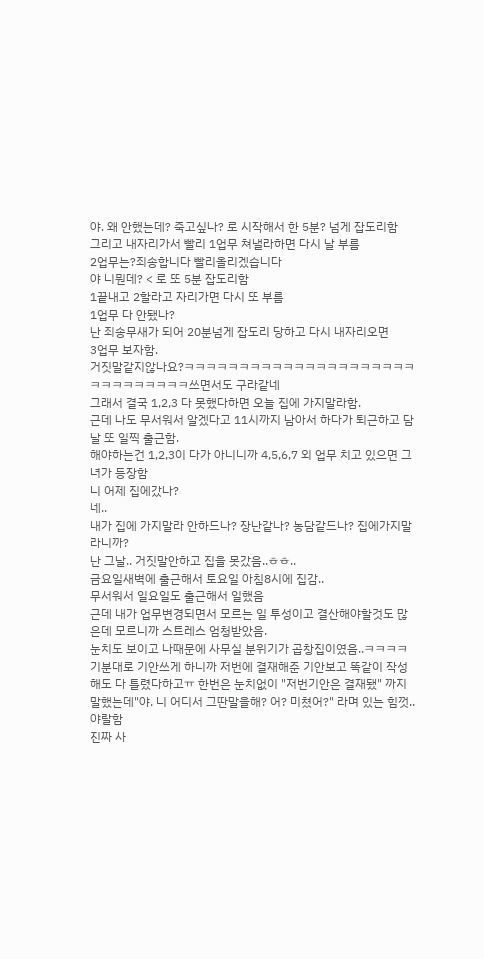야. 왜 안했는데? 죽고싶나? 로 시작해서 한 5분? 넘게 잡도리함
그리고 내자리가서 빨리 1업무 쳐낼라하면 다시 날 부름
2업무는?죄송합니다 빨리올리겠습니다
야 니뭔데? < 로 또 5분 잡도리함
1끝내고 2할라고 자리가면 다시 또 부름
1업무 다 안됐나?
난 죄송무새가 되어 20분넘게 잡도리 당하고 다시 내자리오면
3업무 보자함.
거짓말같지않나요?ㅋㅋㅋㅋㅋㅋㅋㅋㅋㅋㅋㅋㅋㅋㅋㅋㅋㅋㅋㅋㅋㅋㅋㅋㅋㅋㅋㅋㅋㅋ쓰면서도 구라같네
그래서 결국 1,2,3 다 못했다하면 오늘 집에 가지말라함.
근데 나도 무서워서 알겠다고 11시까지 남아서 하다가 퇴근하고 담날 또 일찍 출근함.
해야하는건 1,2,3이 다가 아니니까 4,5,6,7 외 업무 치고 있으면 그녀가 등장함
니 어제 집에갔나?
네..
내가 집에 가지말라 안하드나? 장난같나? 농담같드나? 집에가지말라니까?
난 그날.. 거짓말안하고 집을 못갔음..ㅎㅎ..
금요일새벽에 출근해서 토요일 아침8시에 집감..
무서워서 일요일도 출근해서 일했음
근데 내가 업무변경되면서 모르는 일 투성이고 결산해야할것도 많은데 모르니까 스트레스 엄청받았음.
눈치도 보이고 나때문에 사무실 분위기가 곱창집이였음..ㅋㅋㅋㅋ
기분대로 기안쓰게 하니까 저번에 결재해준 기안보고 똑같이 작성해도 다 틀렸다하고ㅠ 한번은 눈치없이 "저번기안은 결재됐" 까지 말했는데"야. 니 어디서 그딴말을해? 어? 미쳤어?" 라며 있는 힘껏.. 야랄함
진짜 사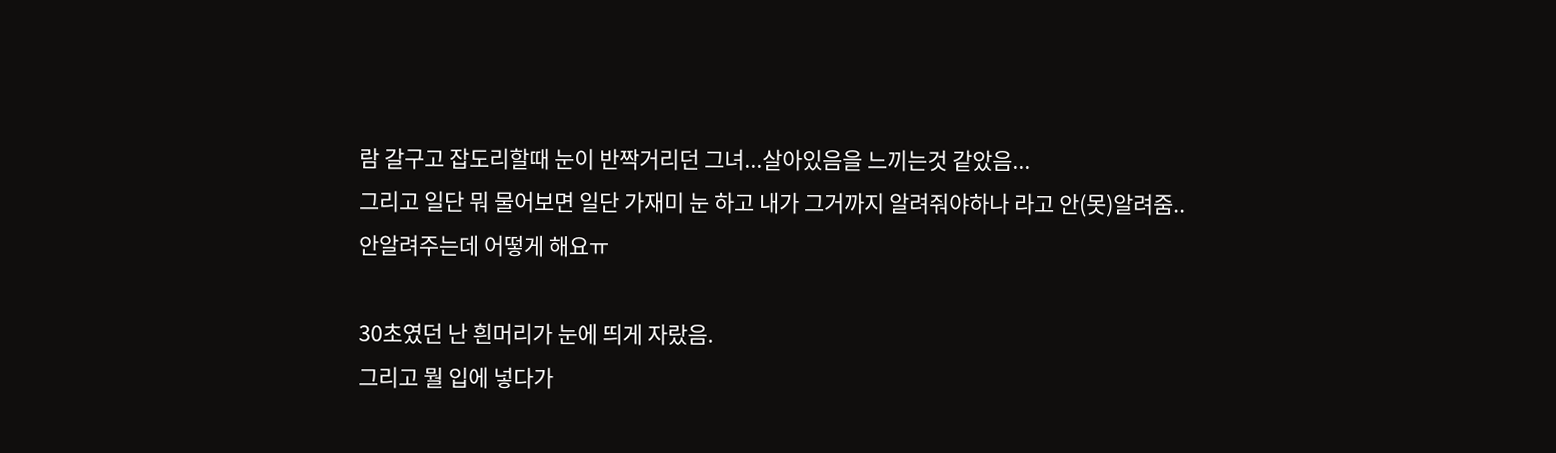람 갈구고 잡도리할때 눈이 반짝거리던 그녀...살아있음을 느끼는것 같았음...
그리고 일단 뭐 물어보면 일단 가재미 눈 하고 내가 그거까지 알려줘야하나 라고 안(못)알려줌..
안알려주는데 어떻게 해요ㅠ

30초였던 난 흰머리가 눈에 띄게 자랐음.
그리고 뭘 입에 넣다가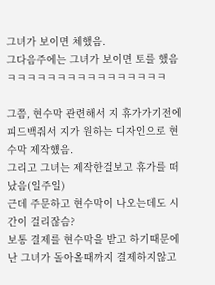그녀가 보이면 체했음.
그다음주에는 그녀가 보이면 토를 했음ㅋㅋㅋㅋㅋㅋㅋㅋㅋㅋㅋㅋㅋㅋㅋㅋ

그쯤, 현수막 관련해서 지 휴가가기전에 피드백줘서 지가 원하는 디자인으로 현수막 제작헀음.
그리고 그녀는 제작한걸보고 휴가를 떠났음(일주일)
근데 주문하고 현수막이 나오는데도 시간이 걸리잖슴?
보통 결제를 현수막을 받고 하기때문에 난 그녀가 돌아올때까지 결제하지않고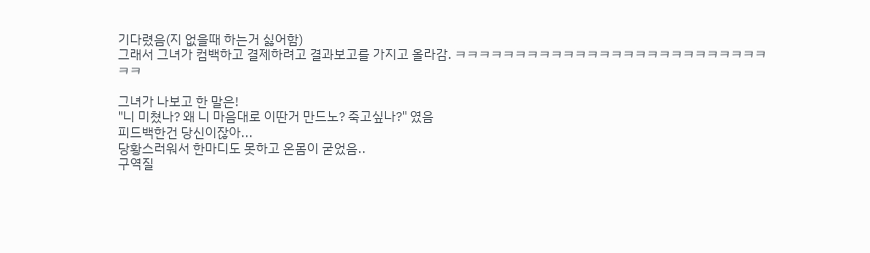기다렸음(지 없을때 하는거 싫어함)
그래서 그녀가 컴백하고 결제하려고 결과보고를 가지고 올라감. ㅋㅋㅋㅋㅋㅋㅋㅋㅋㅋㅋㅋㅋㅋㅋㅋㅋㅋㅋㅋㅋㅋㅋㅋㅋㅋㅋㅋ

그녀가 나보고 한 말은!
"니 미쳤나? 왜 니 마음대로 이딴거 만드노? 죽고싶나?" 였음
피드백한건 당신이잖아...
당황스러워서 한마디도 못하고 온몸이 굳었음..
구역질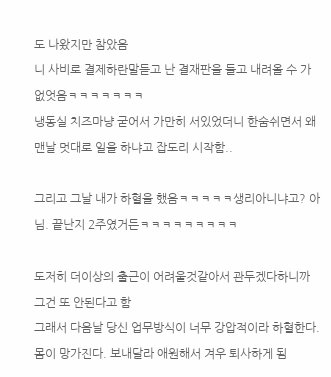도 나왔지만 참았음
니 사비로 결제하란말듣고 난 결재판을 들고 내려올 수 가 없엇음ㅋㅋㅋㅋㅋㅋㅋ
냉동실 치즈마냥 굳어서 가만히 서있었더니 한숨쉬면서 왜 맨날 멋대로 일을 하냐고 잡도리 시작함..

그리고 그날 내가 하혈을 했음ㅋㅋㅋㅋㅋ생리아니냐고? 아님. 끝난지 2주였거든ㅋㅋㅋㅋㅋㅋㅋㅋㅋ

도저히 더이상의 출근이 어려울것같아서 관두겠다하니까 그건 또 안된다고 함
그래서 다음날 당신 업무방식이 너무 강압적이라 하혈한다. 몸이 망가진다. 보내달라 애원해서 겨우 퇴사하게 됨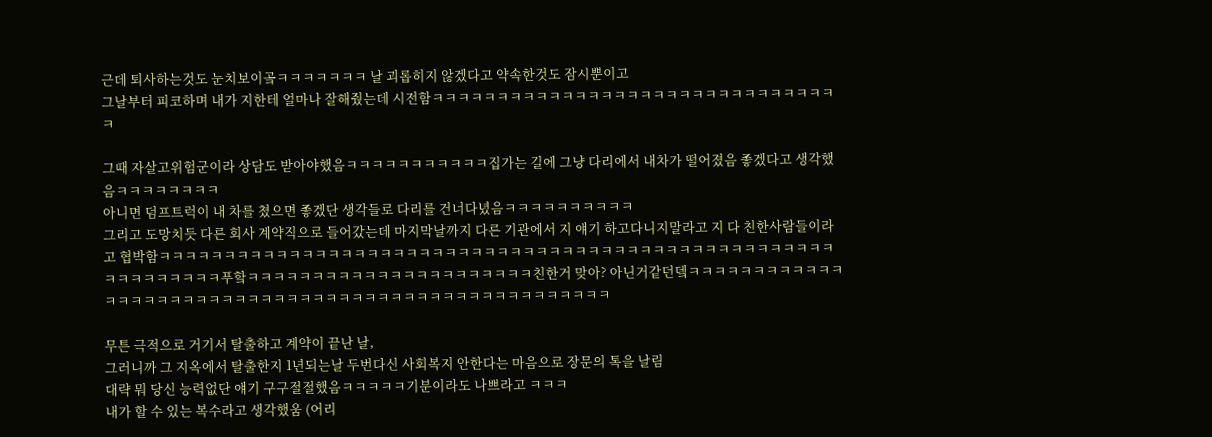근데 퇴사하는것도 눈치보이곸ㅋㅋㅋㅋㅋㅋㅋ 날 괴롭히지 않겠다고 약속한것도 잠시뿐이고
그날부터 피코하며 내가 지한테 얼마나 잘해줬는데 시전함ㅋㅋㅋㅋㅋㅋㅋㅋㅋㅋㅋㅋㅋㅋㅋㅋㅋㅋㅋㅋㅋㅋㅋㅋㅋㅋㅋㅋㅋㅋㅋㅋ

그때 자살고위험군이라 상담도 받아야했음ㅋㅋㅋㅋㅋㅋㅋㅋㅋㅋㅋ집가는 길에 그냥 다리에서 내차가 떨어졌음 좋겠다고 생각했음ㅋㅋㅋㅋㅋㅋㅋㅋ
아니면 덤프트럭이 내 차를 쳤으면 좋겠단 생각들로 다리를 건너다녔음ㅋㅋㅋㅋㅋㅋㅋㅋㅋㅋ
그리고 도망치듯 다른 회사 계약직으로 들어갔는데 마지막날까지 다른 기관에서 지 얘기 하고다니지말라고 지 다 친한사람들이라고 협박함ㅋㅋㅋㅋㅋㅋㅋㅋㅋㅋㅋㅋㅋㅋㅋㅋㅋㅋㅋㅋㅋㅋㅋㅋㅋㅋㅋㅋㅋㅋㅋㅋㅋㅋㅋㅋㅋㅋㅋㅋㅋㅋㅋㅋㅋㅋㅋㅋㅋㅋㅋㅋㅋㅋㅋㅋㅋㅋㅋㅋㅋ푸핰ㅋㅋㅋㅋㅋㅋㅋㅋㅋㅋㅋㅋㅋㅋㅋㅋㅋㅋㅋㅋㅋㅋ친한거 맞아? 아닌거같던뎈ㅋㅋㅋㅋㅋㅋㅋㅋㅋㅋㅋㅋㅋㅋㅋㅋㅋㅋㅋㅋㅋㅋㅋㅋㅋㅋㅋㅋㅋㅋㅋㅋㅋㅋㅋㅋㅋㅋㅋㅋㅋㅋㅋㅋㅋㅋㅋㅋㅋㅋㅋ

무튼 극적으로 거기서 탈출하고 계약이 끝난 날,
그러니까 그 지옥에서 탈출한지 1년되는날 두번다신 사회복지 안한다는 마음으로 장문의 톡을 날림
대략 뭐 당신 능력없단 얘기 구구절절했음ㅋㅋㅋㅋㅋ기분이라도 나쁘라고 ㅋㅋㅋ
내가 할 수 있는 복수라고 생각했움 (어리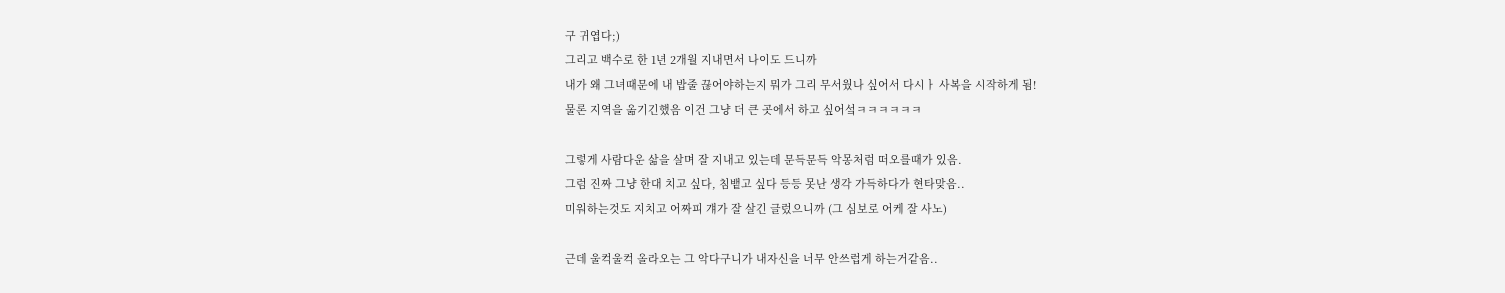구 귀엽다;)
그리고 백수로 한 1년 2개월 지내면서 나이도 드니까
내가 왜 그녀때문에 내 밥줄 끊어야하는지 뭐가 그리 무서웠나 싶어서 다시ㅏ 사복을 시작하게 됨!
물론 지역을 옮기긴했음 이건 그냥 더 큰 곳에서 하고 싶어섴ㅋㅋㅋㅋㅋㅋ

그렇게 사람다운 삶을 살며 잘 지내고 있는데 문득문득 악몽처럼 떠오를때가 있음.
그럼 진짜 그냥 한대 치고 싶다, 침뱉고 싶다 등등 못난 생각 가득하다가 현타맞음..
미워하는것도 지치고 어짜피 걔가 잘 살긴 글렀으니까 (그 심보로 어케 잘 사노)

근데 울컥울컥 올라오는 그 악다구니가 내자신을 너무 안쓰럽게 하는거같음..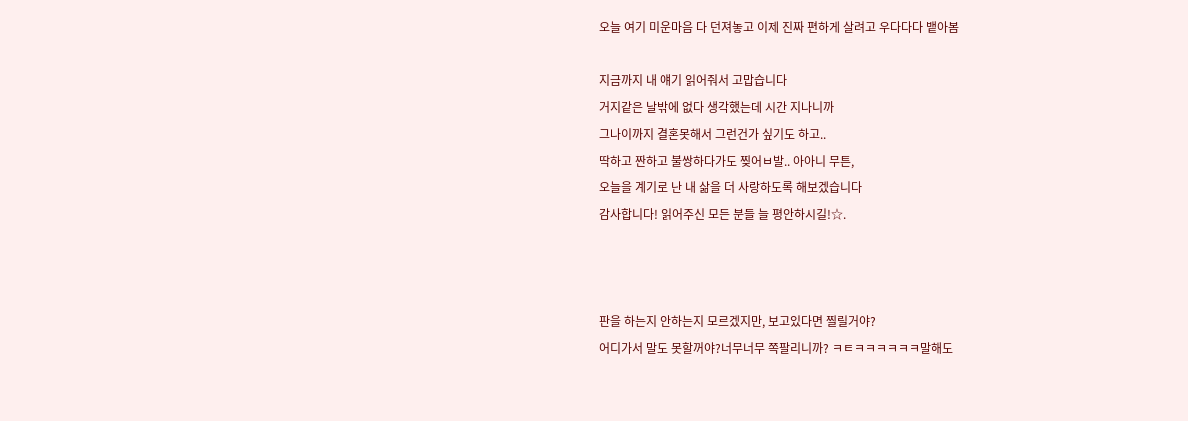오늘 여기 미운마음 다 던져놓고 이제 진짜 편하게 살려고 우다다다 뱉아봄

지금까지 내 얘기 읽어줘서 고맙습니다
거지같은 날밖에 없다 생각했는데 시간 지나니까
그나이까지 결혼못해서 그런건가 싶기도 하고..
딱하고 짠하고 불쌍하다가도 찢어ㅂ발.. 아아니 무튼,
오늘을 계기로 난 내 삶을 더 사랑하도록 해보겠습니다
감사합니다! 읽어주신 모든 분들 늘 평안하시길!☆.



판을 하는지 안하는지 모르겠지만, 보고있다면 찔릴거야?
어디가서 말도 못할꺼야?너무너무 쪽팔리니까? ㅋㅌㅋㅋㅋㅋㅋㅋ말해도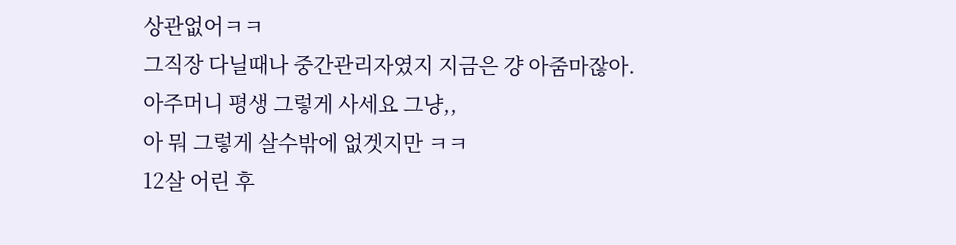상관없어ㅋㅋ
그직장 다닐때나 중간관리자였지 지금은 걍 아줌마잖아.
아주머니 평생 그렇게 사세요 그냥,,
아 뭐 그렇게 살수밖에 없겟지만 ㅋㅋ
12살 어린 후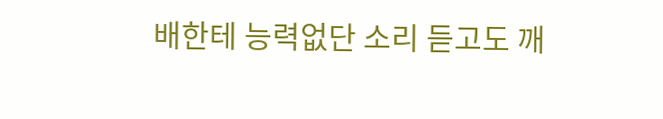배한테 능력없단 소리 듣고도 깨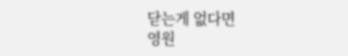닫는게 없다면
영원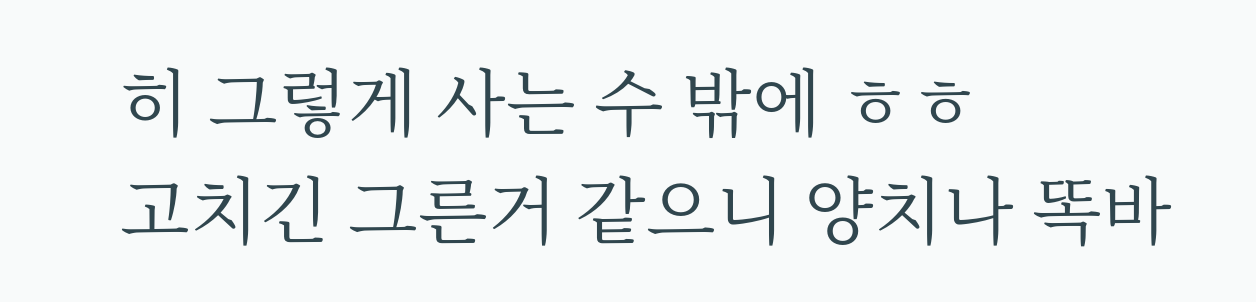히 그렇게 사는 수 밖에 ㅎㅎ
고치긴 그른거 같으니 양치나 똑바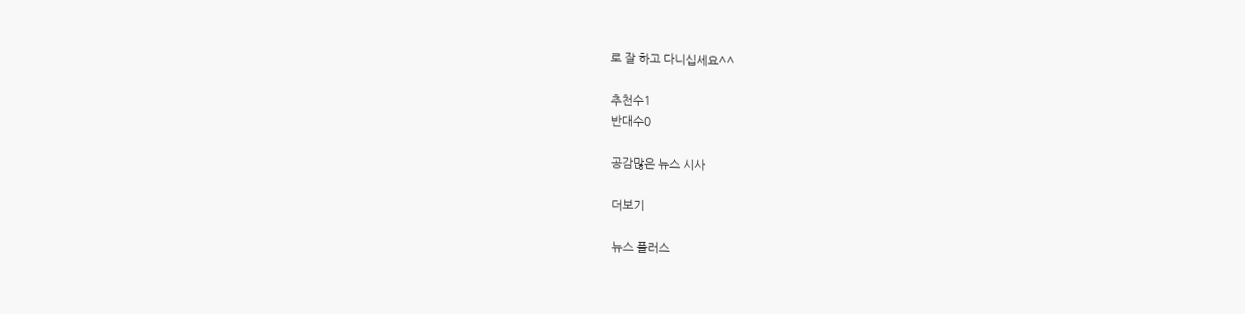로 잘 하고 다니십세요^^

추천수1
반대수0

공감많은 뉴스 시사

더보기

뉴스 플러스